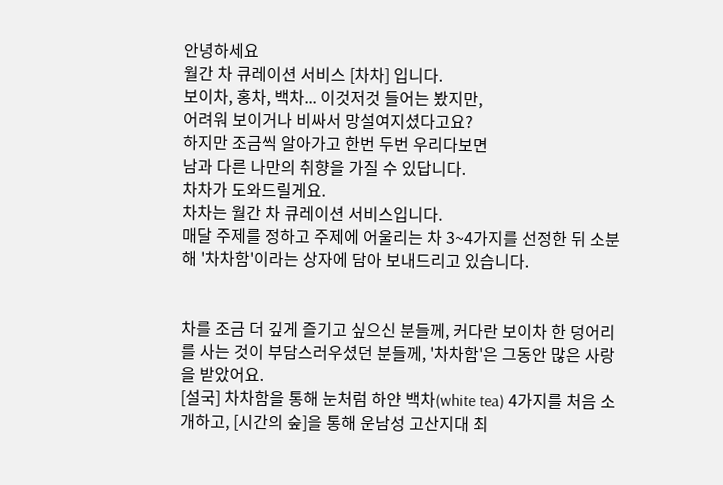안녕하세요
월간 차 큐레이션 서비스 [차차] 입니다.
보이차, 홍차, 백차... 이것저것 들어는 봤지만,
어려워 보이거나 비싸서 망설여지셨다고요?
하지만 조금씩 알아가고 한번 두번 우리다보면
남과 다른 나만의 취향을 가질 수 있답니다.
차차가 도와드릴게요.
차차는 월간 차 큐레이션 서비스입니다.
매달 주제를 정하고 주제에 어울리는 차 3~4가지를 선정한 뒤 소분해 '차차함'이라는 상자에 담아 보내드리고 있습니다.


차를 조금 더 깊게 즐기고 싶으신 분들께, 커다란 보이차 한 덩어리를 사는 것이 부담스러우셨던 분들께, '차차함'은 그동안 많은 사랑을 받았어요.
[설국] 차차함을 통해 눈처럼 하얀 백차(white tea) 4가지를 처음 소개하고, [시간의 숲]을 통해 운남성 고산지대 최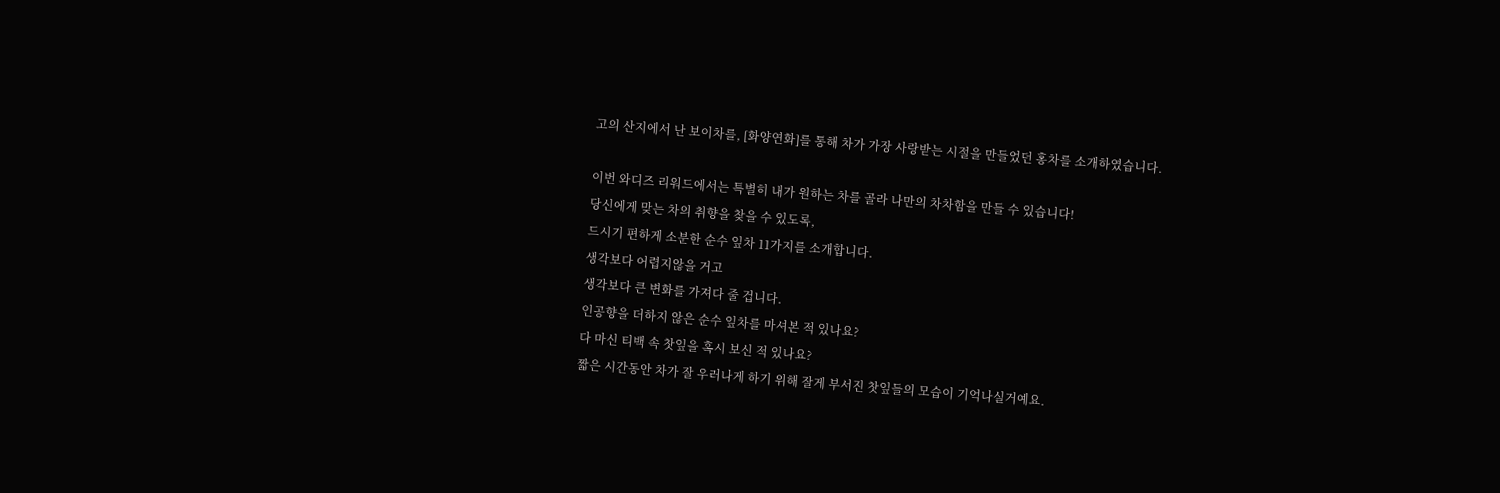고의 산지에서 난 보이차를, [화양연화]를 통해 차가 가장 사랑받는 시절을 만들었던 홍차를 소개하였습니다.

이번 와디즈 리워드에서는 특별히 내가 원하는 차를 골라 나만의 차차함을 만들 수 있습니다!
당신에게 맞는 차의 취향을 찾을 수 있도록,
드시기 편하게 소분한 순수 잎차 11가지를 소개합니다.
생각보다 어렵지않을 거고
생각보다 큰 변화를 가져다 줄 겁니다.
인공향을 더하지 않은 순수 잎차를 마셔본 적 있나요?
다 마신 티백 속 찻잎을 혹시 보신 적 있나요?
짧은 시간동안 차가 잘 우러나게 하기 위해 잘게 부서진 찻잎들의 모습이 기억나실거예요.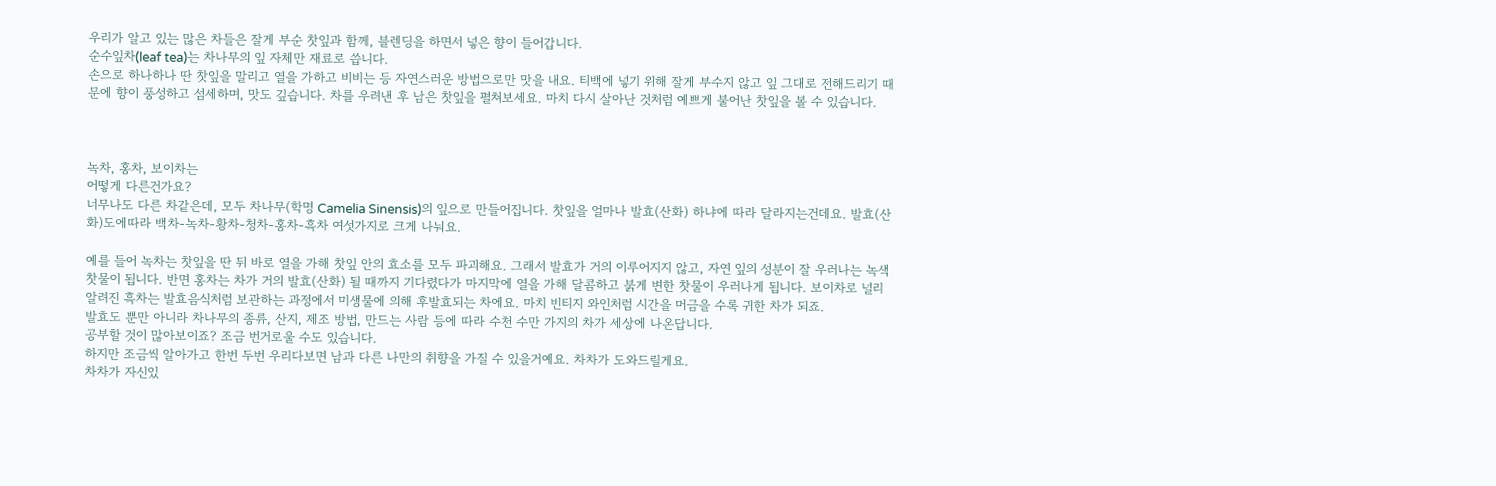우리가 알고 있는 많은 차들은 잘게 부순 찻잎과 함께, 블렌딩을 하면서 넣은 향이 들어갑니다.
순수잎차(leaf tea)는 차나무의 잎 자체만 재료로 씁니다.
손으로 하나하나 딴 찻잎을 말리고 열을 가하고 비비는 등 자연스러운 방법으로만 맛을 내요. 티백에 넣기 위해 잘게 부수지 않고 잎 그대로 전해드리기 때문에 향이 풍성하고 섬세하며, 맛도 깊습니다. 차를 우려낸 후 남은 찻잎을 펼쳐보세요. 마치 다시 살아난 것처럼 예쁘게 불어난 찻잎을 볼 수 있습니다.



녹차, 홍차, 보이차는
어떻게 다른건가요?
너무나도 다른 차같은데, 모두 차나무(학명 Camelia Sinensis)의 잎으로 만들어집니다. 찻잎을 얼마나 발효(산화) 하냐에 따라 달라지는건데요. 발효(산화)도에따라 백차-녹차-황차-청차-홍차-흑차 여섯가지로 크게 나눠요.

예를 들어 녹차는 찻잎을 딴 뒤 바로 열을 가해 찻잎 안의 효소를 모두 파괴해요. 그래서 발효가 거의 이루어지지 않고, 자연 잎의 성분이 잘 우러나는 녹색 찻물이 됩니다. 반면 홍차는 차가 거의 발효(산화) 될 때까지 기다렸다가 마지막에 열을 가해 달콤하고 붉게 변한 찻물이 우러나게 됩니다. 보이차로 널리 알려진 흑차는 발효음식처럼 보관하는 과정에서 미생물에 의해 후발효되는 차에요. 마치 빈티지 와인처럼 시간을 머금을 수록 귀한 차가 되죠.
발효도 뿐만 아니라 차나무의 종류, 산지, 제조 방법, 만드는 사람 등에 따라 수천 수만 가지의 차가 세상에 나온답니다.
공부할 것이 많아보이죠? 조금 번거로울 수도 있습니다.
하지만 조금씩 알아가고 한번 두번 우리다보면 남과 다른 나만의 취향을 가질 수 있을거예요. 차차가 도와드릴게요.
차차가 자신있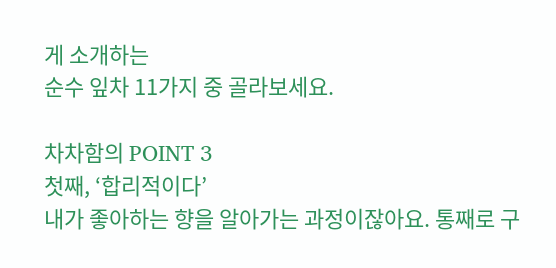게 소개하는
순수 잎차 11가지 중 골라보세요.

차차함의 POINT 3
첫째, ‘합리적이다’
내가 좋아하는 향을 알아가는 과정이잖아요. 통째로 구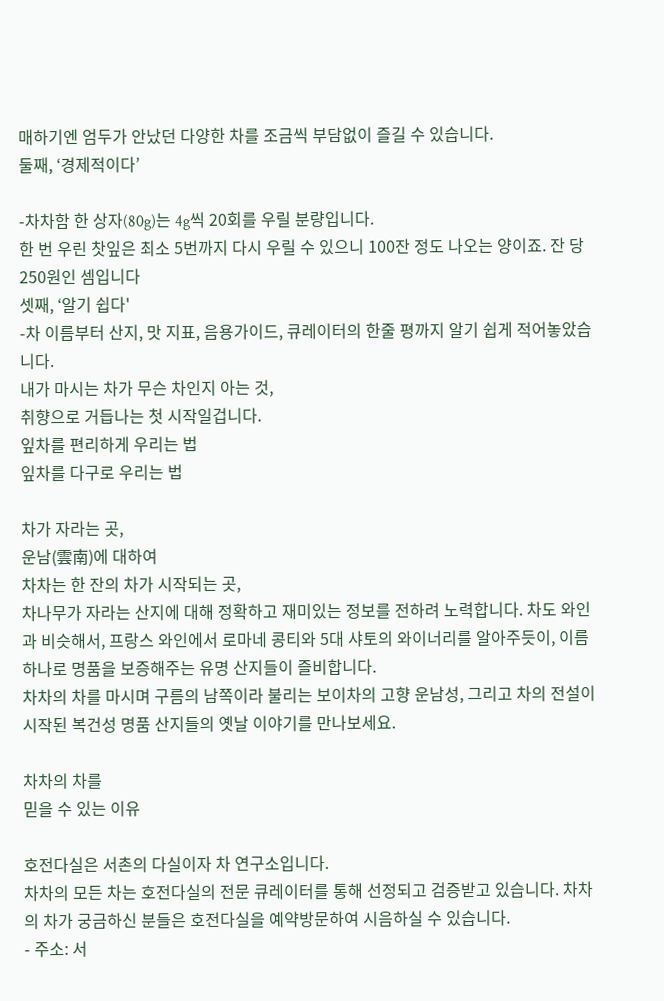매하기엔 엄두가 안났던 다양한 차를 조금씩 부담없이 즐길 수 있습니다.
둘째, ‘경제적이다’

-차차함 한 상자(80g)는 4g씩 20회를 우릴 분량입니다.
한 번 우린 찻잎은 최소 5번까지 다시 우릴 수 있으니 100잔 정도 나오는 양이죠. 잔 당 250원인 셈입니다
셋째, ‘알기 쉽다'
-차 이름부터 산지, 맛 지표, 음용가이드, 큐레이터의 한줄 평까지 알기 쉽게 적어놓았습니다.
내가 마시는 차가 무슨 차인지 아는 것,
취향으로 거듭나는 첫 시작일겁니다.
잎차를 편리하게 우리는 법
잎차를 다구로 우리는 법

차가 자라는 곳,
운남(雲南)에 대하여
차차는 한 잔의 차가 시작되는 곳,
차나무가 자라는 산지에 대해 정확하고 재미있는 정보를 전하려 노력합니다. 차도 와인과 비슷해서, 프랑스 와인에서 로마네 콩티와 5대 샤토의 와이너리를 알아주듯이, 이름 하나로 명품을 보증해주는 유명 산지들이 즐비합니다.
차차의 차를 마시며 구름의 남쪽이라 불리는 보이차의 고향 운남성, 그리고 차의 전설이 시작된 복건성 명품 산지들의 옛날 이야기를 만나보세요.

차차의 차를
믿을 수 있는 이유

호전다실은 서촌의 다실이자 차 연구소입니다.
차차의 모든 차는 호전다실의 전문 큐레이터를 통해 선정되고 검증받고 있습니다. 차차의 차가 궁금하신 분들은 호전다실을 예약방문하여 시음하실 수 있습니다.
- 주소: 서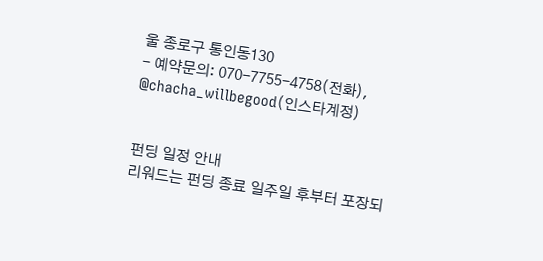울 종로구 통인동130
- 예약문의: 070-7755-4758(전화), @chacha_willbegood(인스타계정)


펀딩 일정 안내
리워드는 펀딩 종료 일주일 후부터 포장되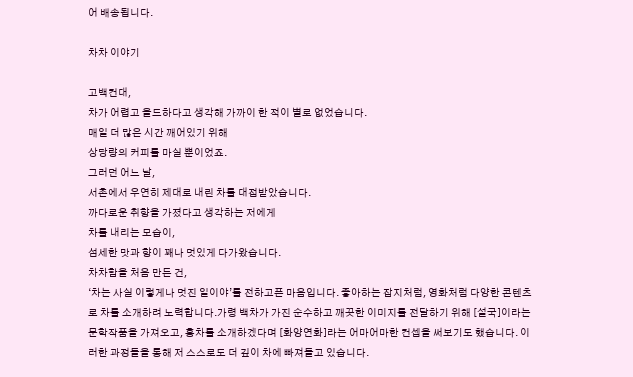어 배송됩니다.

차차 이야기

고백컨대,
차가 어렵고 올드하다고 생각해 가까이 한 적이 별로 없었습니다.
매일 더 많은 시간 깨어있기 위해
상당량의 커피를 마실 뿐이었죠.
그러던 어느 날,
서촌에서 우연히 제대로 내린 차를 대접받았습니다.
까다로운 취향을 가졌다고 생각하는 저에게
차를 내리는 모습이,
섬세한 맛과 향이 꽤나 멋있게 다가왔습니다.
차차함을 처음 만든 건,
‘차는 사실 이렇게나 멋진 일이야’를 전하고픈 마음입니다. 좋아하는 잡지처럼, 영화처럼 다양한 콘텐츠로 차를 소개하려 노력합니다.가령 백차가 가진 순수하고 깨끗한 이미지를 전달하기 위해 [설국]이라는 문학작품을 가져오고, 홍차를 소개하겠다며 [화양연화]라는 어마어마한 컨셉을 써보기도 했습니다. 이러한 과정들을 통해 저 스스로도 더 깊이 차에 빠져들고 있습니다.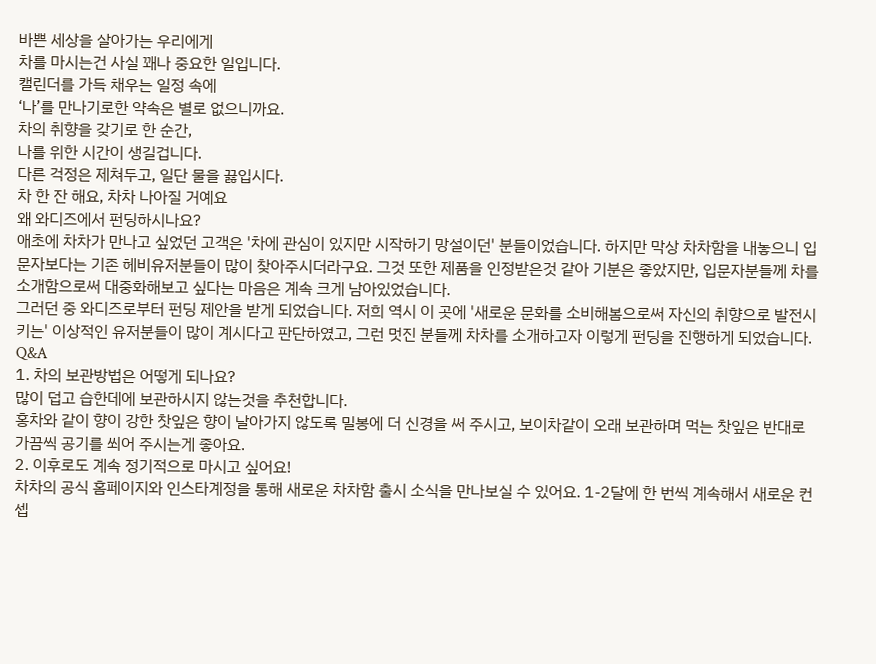바쁜 세상을 살아가는 우리에게
차를 마시는건 사실 꽤나 중요한 일입니다.
캘린더를 가득 채우는 일정 속에
‘나’를 만나기로한 약속은 별로 없으니까요.
차의 취향을 갖기로 한 순간,
나를 위한 시간이 생길겁니다.
다른 걱정은 제쳐두고, 일단 물을 끓입시다.
차 한 잔 해요, 차차 나아질 거예요
왜 와디즈에서 펀딩하시나요?
애초에 차차가 만나고 싶었던 고객은 '차에 관심이 있지만 시작하기 망설이던' 분들이었습니다. 하지만 막상 차차함을 내놓으니 입문자보다는 기존 헤비유저분들이 많이 찾아주시더라구요. 그것 또한 제품을 인정받은것 같아 기분은 좋았지만, 입문자분들께 차를 소개함으로써 대중화해보고 싶다는 마음은 계속 크게 남아있었습니다.
그러던 중 와디즈로부터 펀딩 제안을 받게 되었습니다. 저희 역시 이 곳에 '새로운 문화를 소비해봄으로써 자신의 취향으로 발전시키는' 이상적인 유저분들이 많이 계시다고 판단하였고, 그런 멋진 분들께 차차를 소개하고자 이렇게 펀딩을 진행하게 되었습니다.
Q&A
1. 차의 보관방법은 어떻게 되나요?
많이 덥고 습한데에 보관하시지 않는것을 추천합니다.
홍차와 같이 향이 강한 찻잎은 향이 날아가지 않도록 밀봉에 더 신경을 써 주시고, 보이차같이 오래 보관하며 먹는 찻잎은 반대로 가끔씩 공기를 쐬어 주시는게 좋아요.
2. 이후로도 계속 정기적으로 마시고 싶어요!
차차의 공식 홈페이지와 인스타계정을 통해 새로운 차차함 출시 소식을 만나보실 수 있어요. 1-2달에 한 번씩 계속해서 새로운 컨셉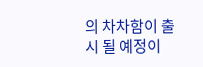의 차차함이 출시 될 예정이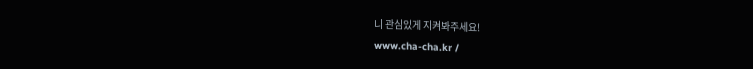니 관심있게 지켜봐주세요!
www.cha-cha.kr /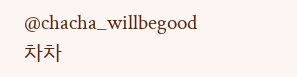@chacha_willbegood
차차